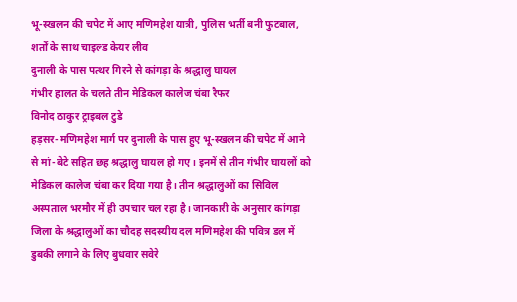भू-स्खलन की चपेट में आए मणिमहेश यात्री, पुलिस भर्ती बनी फुटबाल, शर्तों के साथ चाइल्ड केयर लीव
दुनाली के पास पत्थर गिरने से कांगड़ा के श्रद्धालु घायल
गंभीर हालत के चलते तीन मेडिकल कालेज चंबा रैफर
विनोद ठाकुर ट्राइबल टुडे
हड़सर-मणिमहेश मार्ग पर दुनाली के पास हुए भू-स्खलन की चपेट में आने से मां-बेटे सहित छह श्रद्धालु घायल हो गए। इनमें से तीन गंभीर घायलों को मेडिकल कालेज चंबा कर दिया गया है। तीन श्रद्धालुओं का सिविल अस्पताल भरमौर में ही उपचार चल रहा है। जानकारी के अनुसार कांगड़ा जिला के श्रद्धालुओं का चौदह सदस्यीय दल मणिमहेश की पवित्र डल में डुबकी लगाने के लिए बुधवार सवेरे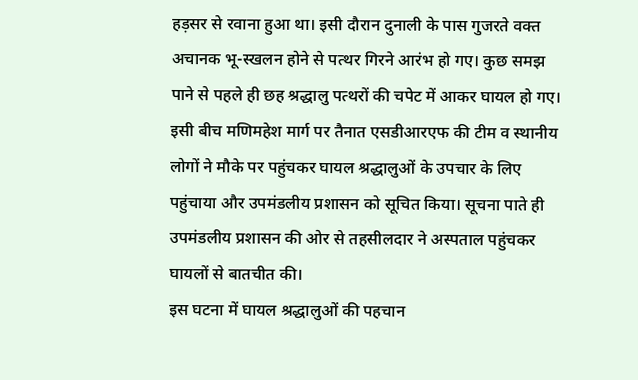हड़सर से रवाना हुआ था। इसी दौरान दुनाली के पास गुजरते वक्त अचानक भू-स्खलन होने से पत्थर गिरने आरंभ हो गए। कुछ समझ पाने से पहले ही छह श्रद्धालु पत्थरों की चपेट में आकर घायल हो गए। इसी बीच मणिमहेश मार्ग पर तैनात एसडीआरएफ की टीम व स्थानीय लोगों ने मौके पर पहुंचकर घायल श्रद्धालुओं के उपचार के लिए पहुंचाया और उपमंडलीय प्रशासन को सूचित किया। सूचना पाते ही उपमंडलीय प्रशासन की ओर से तहसीलदार ने अस्पताल पहुंचकर घायलों से बातचीत की।
इस घटना में घायल श्रद्धालुओं की पहचान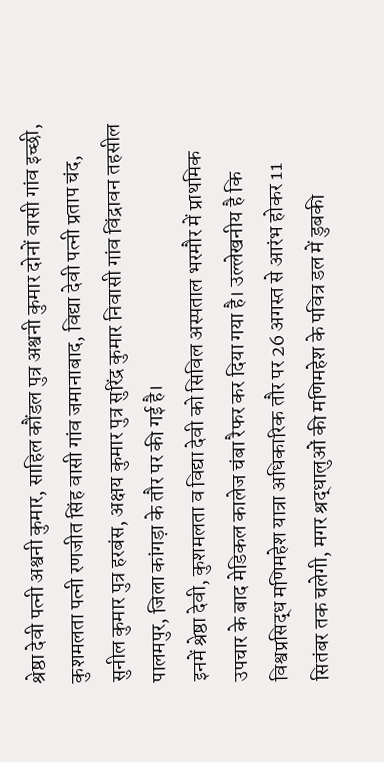श्रेष्ठा देवी पत्नी अश्वनी कुमार, साहिल कौंडल पुत्र अश्वनी कुमार दोनों वासी गांव इच्छी, कुशमलता पत्नी रणजीत सिंह वासी गांव जमानाबाद, विद्या देवी पत्नी प्रताप चंद, सुनील कुमार पुत्र हरबंस, अक्षय कुमार पुत्र सुरिंद्र कुमार निवासी गांव विंद्रावन तहसील पालमपुर, जिला कांगड़ा के तौर पर की गई है।
इनमें श्रेष्ठा देवी, कुशमलता व विद्या देवी को सिविल अस्पताल भरमौर में प्राथमिक उपचार के बाद मेडिकल कालेज चंबा रैफर कर दिया गया है। उल्लेखनीय है कि विश्वप्रसिद्ध मणिमहेश यात्रा अधिकारिक तौर पर 26 अगस्त से आरंभ होकर 11 सितंबर तक चलेगी, मगर श्रद्धालुओं की मणिमहेश के पवित्र डल में डुबकी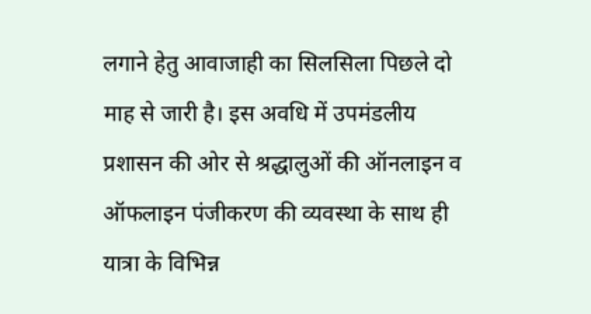लगाने हेतु आवाजाही का सिलसिला पिछले दो माह से जारी है। इस अवधि में उपमंडलीय प्रशासन की ओर से श्रद्धालुओं की ऑनलाइन व ऑफलाइन पंजीकरण की व्यवस्था के साथ ही यात्रा के विभिन्न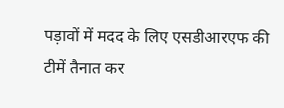पड़ावों में मदद के लिए एसडीआरएफ की टीमें तैनात कर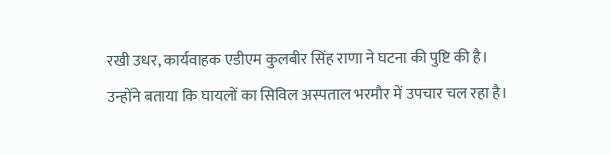रखी उधर, कार्यवाहक एडीएम कुलबीर सिंह राणा ने घटना की पुष्टि की है। उन्होंने बताया कि घायलों का सिविल अस्पताल भरमौर में उपचार चल रहा है।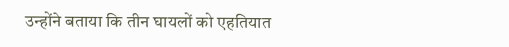उन्होंने बताया कि तीन घायलों को एहतियात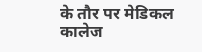के तौर पर मेडिकल कालेज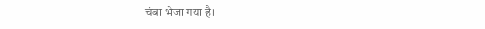चंबा भेजा गया है।